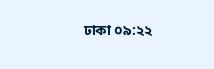ঢাকা ০৯:২২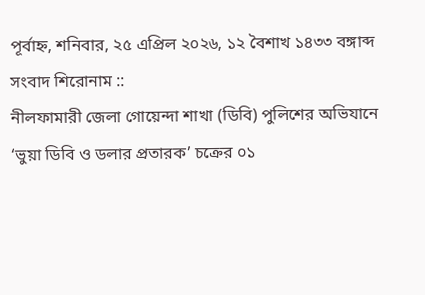পূর্বাহ্ন, শনিবার, ২৫ এপ্রিল ২০২৬, ১২ বৈশাখ ১৪৩৩ বঙ্গাব্দ
সংবাদ শিরোনাম ::
নীলফামারী জেলা গোয়েন্দা শাখা (ডিবি) পুলিশের অভিযানে ‘ভুয়া ডিবি ও ডলার প্রতারক’ চক্রের ০১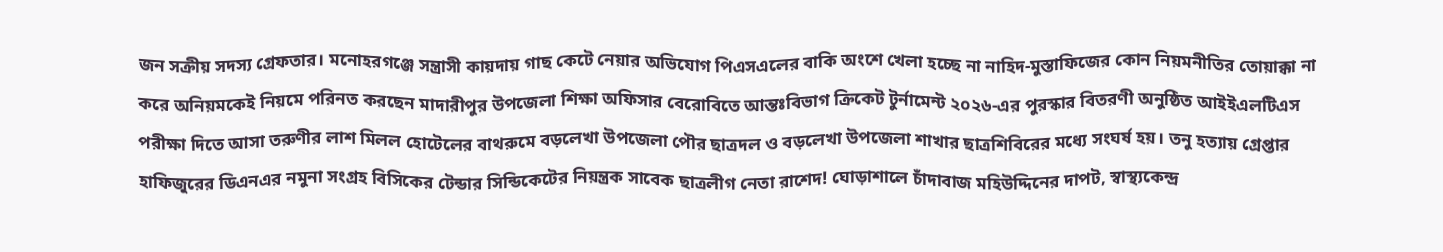জন সক্রীয় সদস্য গ্রেফতার। মনোহরগঞ্জে সন্ত্রাসী কায়দায় গাছ কেটে নেয়ার অভিযোগ পিএসএলের বাকি অংশে খেলা হচ্ছে না নাহিদ-মুস্তাফিজের কোন নিয়মনীতির তোয়াক্কা না করে অনিয়মকেই নিয়মে পরিনত করছেন মাদারীপুর উপজেলা শিক্ষা অফিসার বেরোবিতে আন্তঃবিভাগ ক্রিকেট টুর্নামেন্ট ২০২৬-এর পুরস্কার বিতরণী অনুষ্ঠিত আইইএলটিএস পরীক্ষা দিতে আসা তরুণীর লাশ মিলল হোটেলের বাথরুমে বড়লেখা উপজেলা পৌর ছাত্রদল ও বড়লেখা উপজেলা শাখার ছাত্রশিবিরের মধ্যে সংঘর্ষ হয়। তনু হত্যায় গ্রেপ্তার হাফিজুরের ডিএনএর নমুনা সংগ্রহ বিসিকের টেন্ডার সিন্ডিকেটের নিয়ন্ত্রক সাবেক ছাত্রলীগ নেতা রাশেদ! ঘোড়াশালে চাঁদাবাজ মহিউদ্দিনের দাপট, স্বাস্থ্যকেন্দ্র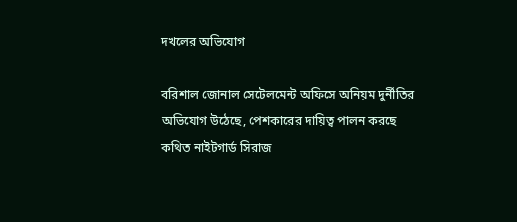দখলের অভিযোগ

বরিশাল জোনাল সেটেলমেন্ট অফিসে অনিয়ম দুর্নীতির অভিযোগ উঠেছে, পেশকারের দায়িত্ব পালন করছে কথিত নাইটগার্ড সিরাজ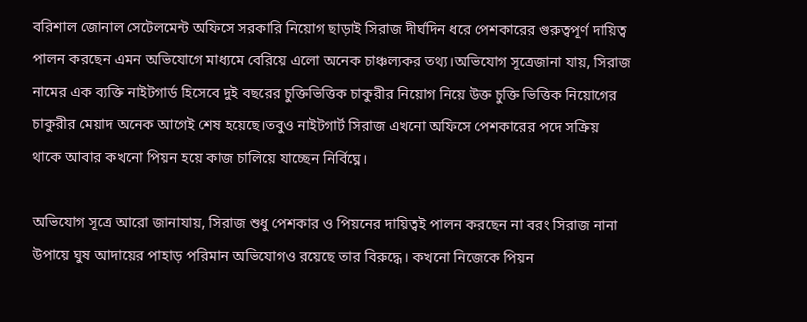বরিশাল জোনাল সেটেলমেন্ট অফিসে সরকারি নিয়োগ ছাড়াই সিরাজ দীর্ঘদিন ধরে পেশকারের গুরুত্বপূর্ণ দায়িত্ব পালন করছেন‌ এমন অভিযোগে মাধ্যমে বেরিয়ে এলো অনেক চাঞ্চল্যকর তথ্য।অভিযোগ সূত্রেজানা যায়, সিরাজ নামের এক ব্যক্তি নাইটগার্ড হিসেবে দুই বছরের চুক্তিভিত্তিক চাকুরীর নিয়োগ নিয়ে উক্ত চুক্তি ভিত্তিক নিয়োগের চাকুরীর মেয়াদ অনেক আগেই শেষ হয়েছে।তবুও নাইটগার্ট সিরাজ এখনো অফিসে পেশকারের পদে সক্রিয় থাকে আবার কখনো পিয়ন হয়ে কাজ চালিয়ে যাচ্ছেন নির্বিঘ্নে।

অভিযোগ সূত্রে আরো জানাযায়, সিরাজ শুধু পেশকার ও পিয়নের দায়িত্বই পালন করছেন না বরং সিরাজ নানা উপায়ে ঘুষ আদায়ের পাহাড় পরিমান অভিযোগও রয়েছে তার বিরুদ্ধে। কখনো নিজেকে পিয়ন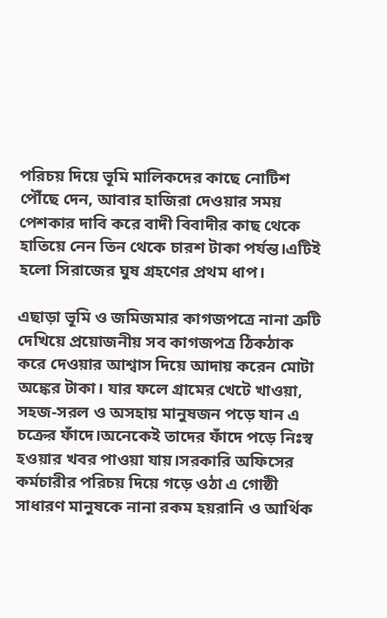পরিচয় দিয়ে ভূমি মালিকদের কাছে নোটিশ পৌঁছে দেন, আবার হাজিরা দেওয়ার সময় পেশকার দাবি করে বাদী বিবাদীর কাছ থেকে হাতিয়ে নেন তিন থেকে চারশ টাকা পর্যন্ত।এটিই হলো সিরাজের ঘুষ গ্রহণের প্রথম ধাপ।

এছাড়া ভূমি ও জমিজমার কাগজপত্রে নানা ত্রুটি দেখিয়ে প্রয়োজনীয় সব কাগজপত্র ঠিকঠাক করে দেওয়ার আশ্বাস দিয়ে আদায় করেন মোটা অঙ্কের টাকা। যার ফলে গ্রামের খেটে খাওয়া, সহজ-সরল ও অসহায় মানুষজন পড়ে যান এ চক্রের ফাঁদে।অনেকেই তাদের ফাঁদে পড়ে নিঃস্ব হওয়ার খবর পাওয়া যায়।সরকারি অফিসের কর্মচারীর পরিচয় দিয়ে গড়ে ওঠা এ গোষ্ঠী সাধারণ মানুষকে নানা রকম হয়রানি ও আর্থিক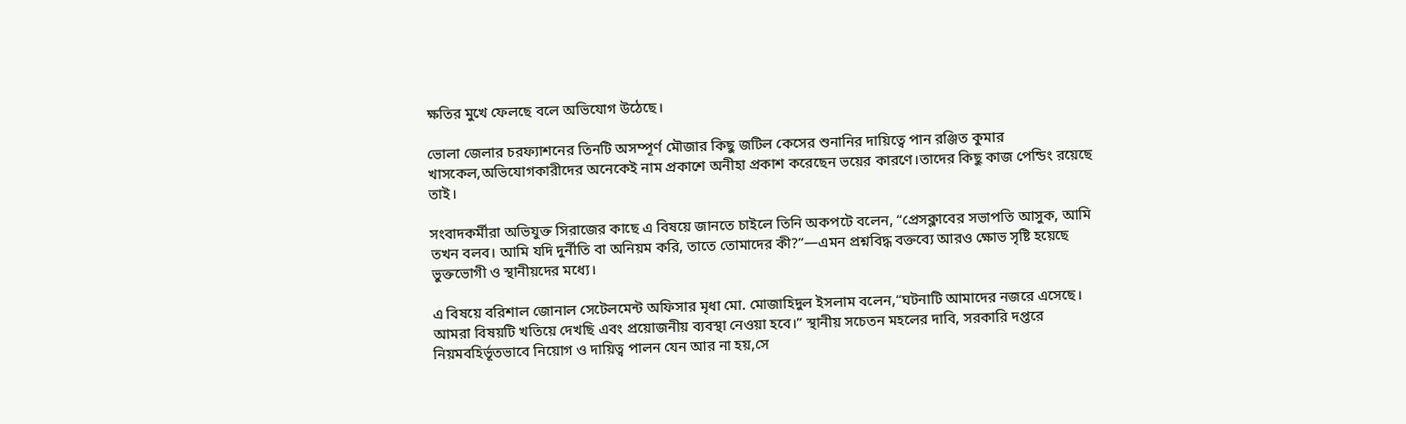ক্ষতির মুখে ফেলছে বলে অভিযোগ উঠেছে।

ভোলা জেলার চরফ্যাশনের তিনটি অসম্পূর্ণ মৌজার কিছু জটিল কেসের শুনানির দায়িত্বে পান রঞ্জিত কুমার খাসকেল,অভিযোগকারীদের অনেকেই নাম প্রকাশে অনীহা প্রকাশ করেছেন ভয়ের কারণে।তাদের কিছু কাজ পেন্ডিং রয়েছে তাই।

সংবাদকর্মীরা অভিযুক্ত সিরাজের কাছে এ বিষয়ে জানতে চাইলে তিনি অকপটে বলেন, “প্রেসক্লাবের সভাপতি আসুক, আমি তখন বলব। আমি যদি দুর্নীতি বা অনিয়ম করি, তাতে তোমাদের কী?”—এমন প্রশ্নবিদ্ধ বক্তব্যে আরও ক্ষোভ সৃষ্টি হয়েছে ভুক্তভোগী ও স্থানীয়দের মধ্যে।

এ বিষয়ে বরিশাল জোনাল সেটেলমেন্ট অফিসার মৃধা মো. মোজাহিদুল ইসলাম বলেন,“ঘটনাটি আমাদের নজরে এসেছে। আমরা বিষয়টি খতিয়ে দেখছি এবং প্রয়োজনীয় ব্যবস্থা নেওয়া হবে।” স্থানীয় সচেতন মহলের দাবি, সরকারি দপ্তরে নিয়মবহির্ভূতভাবে নিয়োগ ও দায়িত্ব পালন যেন আর না হয়,সে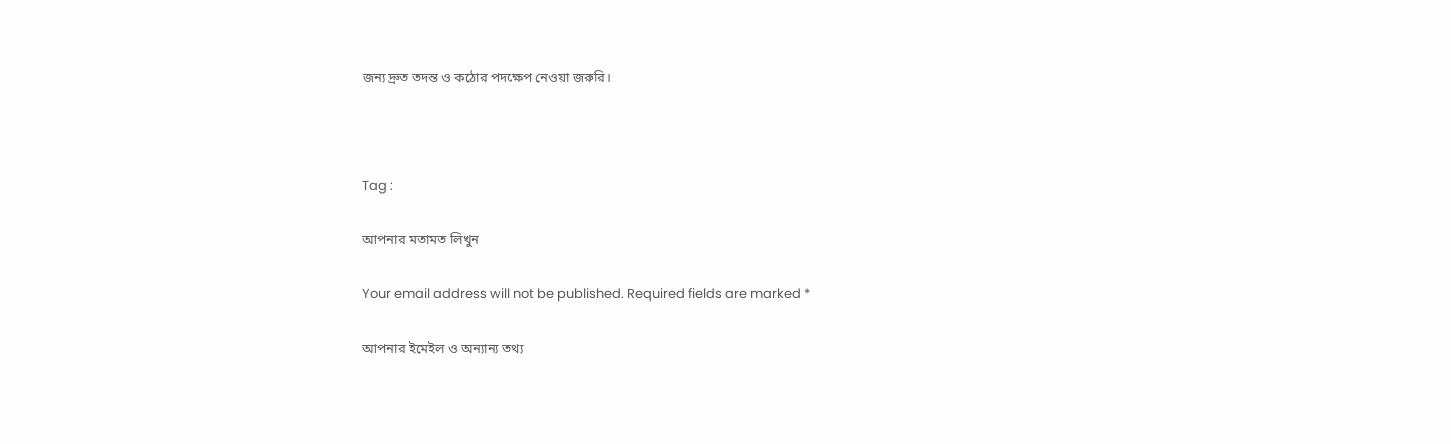জন্য দ্রুত তদন্ত ও কঠোর পদক্ষেপ নেওয়া জরুরি।



Tag :

আপনার মতামত লিখুন

Your email address will not be published. Required fields are marked *

আপনার ইমেইল ও অন্যান্য তথ্য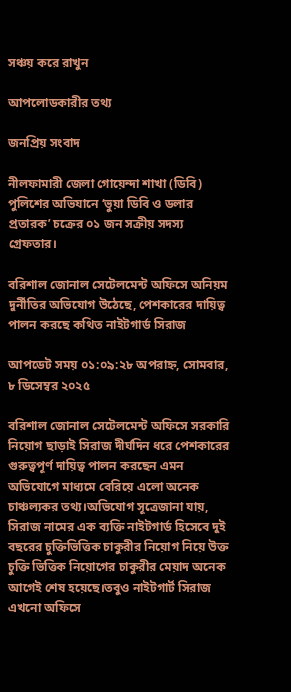সঞ্চয় করে রাখুন

আপলোডকারীর তথ্য

জনপ্রিয় সংবাদ

নীলফামারী জেলা গোয়েন্দা শাখা (ডিবি) পুলিশের অভিযানে ‘ভুয়া ডিবি ও ডলার প্রতারক’ চক্রের ০১ জন সক্রীয় সদস্য গ্রেফতার।

বরিশাল জোনাল সেটেলমেন্ট অফিসে অনিয়ম দুর্নীতির অভিযোগ উঠেছে, পেশকারের দায়িত্ব পালন করছে কথিত নাইটগার্ড সিরাজ

আপডেট সময় ০১:০৯:২৮ অপরাহ্ন, সোমবার, ৮ ডিসেম্বর ২০২৫

বরিশাল জোনাল সেটেলমেন্ট অফিসে সরকারি নিয়োগ ছাড়াই সিরাজ দীর্ঘদিন ধরে পেশকারের গুরুত্বপূর্ণ দায়িত্ব পালন করছেন‌ এমন অভিযোগে মাধ্যমে বেরিয়ে এলো অনেক চাঞ্চল্যকর তথ্য।অভিযোগ সূত্রেজানা যায়, সিরাজ নামের এক ব্যক্তি নাইটগার্ড হিসেবে দুই বছরের চুক্তিভিত্তিক চাকুরীর নিয়োগ নিয়ে উক্ত চুক্তি ভিত্তিক নিয়োগের চাকুরীর মেয়াদ অনেক আগেই শেষ হয়েছে।তবুও নাইটগার্ট সিরাজ এখনো অফিসে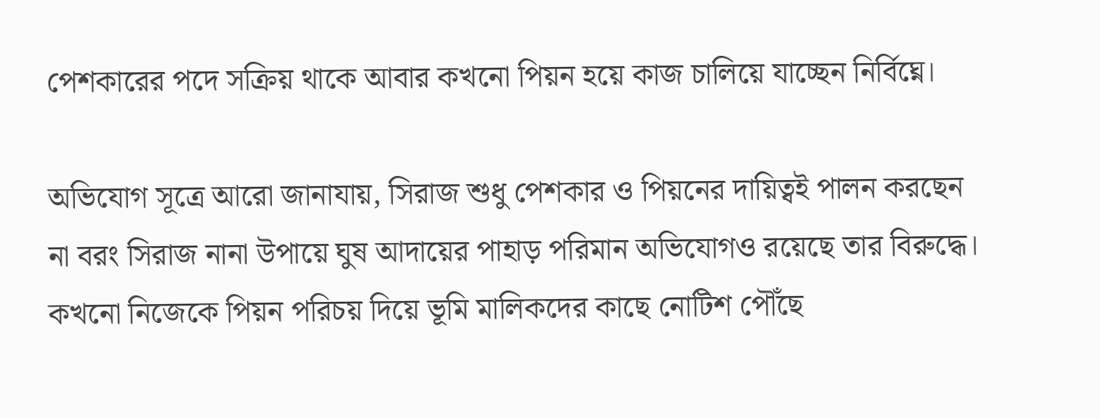পেশকারের পদে সক্রিয় থাকে আবার কখনো পিয়ন হয়ে কাজ চালিয়ে যাচ্ছেন নির্বিঘ্নে।

অভিযোগ সূত্রে আরো জানাযায়, সিরাজ শুধু পেশকার ও পিয়নের দায়িত্বই পালন করছেন না বরং সিরাজ নানা উপায়ে ঘুষ আদায়ের পাহাড় পরিমান অভিযোগও রয়েছে তার বিরুদ্ধে। কখনো নিজেকে পিয়ন পরিচয় দিয়ে ভূমি মালিকদের কাছে নোটিশ পৌঁছে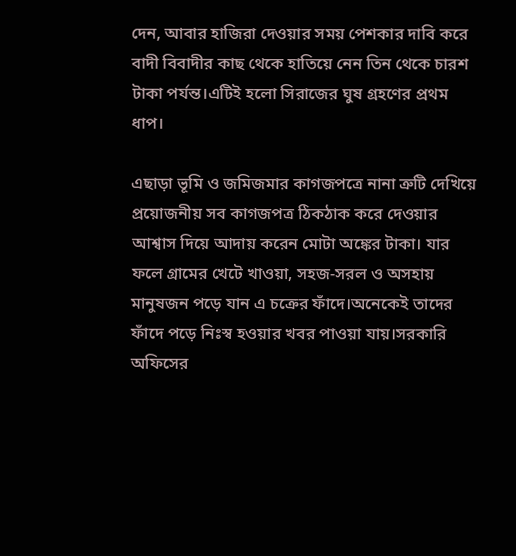দেন, আবার হাজিরা দেওয়ার সময় পেশকার দাবি করে বাদী বিবাদীর কাছ থেকে হাতিয়ে নেন তিন থেকে চারশ টাকা পর্যন্ত।এটিই হলো সিরাজের ঘুষ গ্রহণের প্রথম ধাপ।

এছাড়া ভূমি ও জমিজমার কাগজপত্রে নানা ত্রুটি দেখিয়ে প্রয়োজনীয় সব কাগজপত্র ঠিকঠাক করে দেওয়ার আশ্বাস দিয়ে আদায় করেন মোটা অঙ্কের টাকা। যার ফলে গ্রামের খেটে খাওয়া, সহজ-সরল ও অসহায় মানুষজন পড়ে যান এ চক্রের ফাঁদে।অনেকেই তাদের ফাঁদে পড়ে নিঃস্ব হওয়ার খবর পাওয়া যায়।সরকারি অফিসের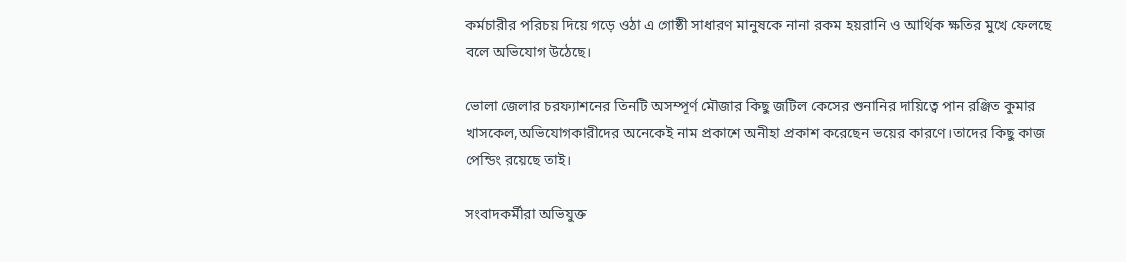কর্মচারীর পরিচয় দিয়ে গড়ে ওঠা এ গোষ্ঠী সাধারণ মানুষকে নানা রকম হয়রানি ও আর্থিক ক্ষতির মুখে ফেলছে বলে অভিযোগ উঠেছে।

ভোলা জেলার চরফ্যাশনের তিনটি অসম্পূর্ণ মৌজার কিছু জটিল কেসের শুনানির দায়িত্বে পান রঞ্জিত কুমার খাসকেল,অভিযোগকারীদের অনেকেই নাম প্রকাশে অনীহা প্রকাশ করেছেন ভয়ের কারণে।তাদের কিছু কাজ পেন্ডিং রয়েছে তাই।

সংবাদকর্মীরা অভিযুক্ত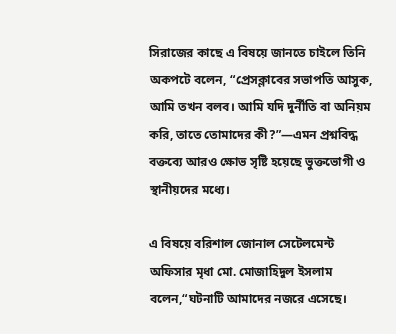সিরাজের কাছে এ বিষয়ে জানতে চাইলে তিনি অকপটে বলেন, “প্রেসক্লাবের সভাপতি আসুক, আমি তখন বলব। আমি যদি দুর্নীতি বা অনিয়ম করি, তাতে তোমাদের কী?”—এমন প্রশ্নবিদ্ধ বক্তব্যে আরও ক্ষোভ সৃষ্টি হয়েছে ভুক্তভোগী ও স্থানীয়দের মধ্যে।

এ বিষয়ে বরিশাল জোনাল সেটেলমেন্ট অফিসার মৃধা মো. মোজাহিদুল ইসলাম বলেন,“ঘটনাটি আমাদের নজরে এসেছে।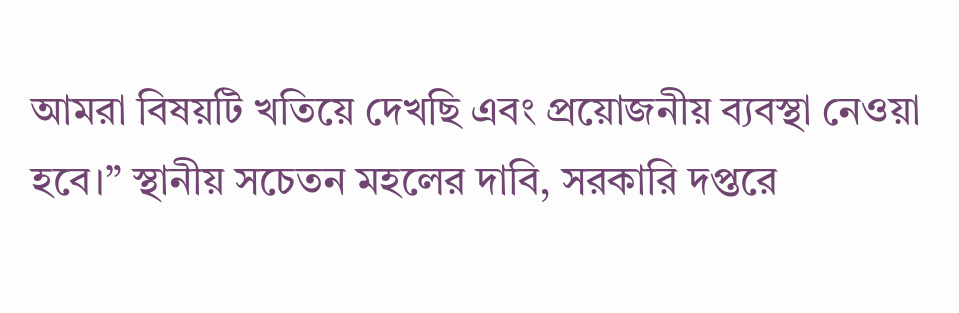আমরা বিষয়টি খতিয়ে দেখছি এবং প্রয়োজনীয় ব্যবস্থা নেওয়া হবে।” স্থানীয় সচেতন মহলের দাবি, সরকারি দপ্তরে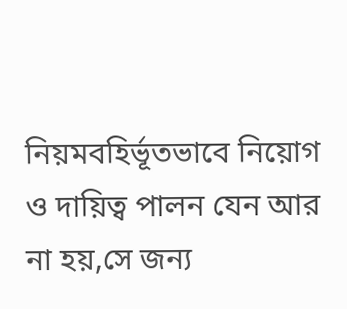নিয়মবহির্ভূতভাবে নিয়োগ ও দায়িত্ব পালন যেন আর না হয়,সে জন্য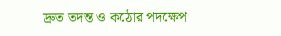দ্রুত তদন্ত ও কঠোর পদক্ষেপ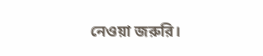নেওয়া জরুরি।